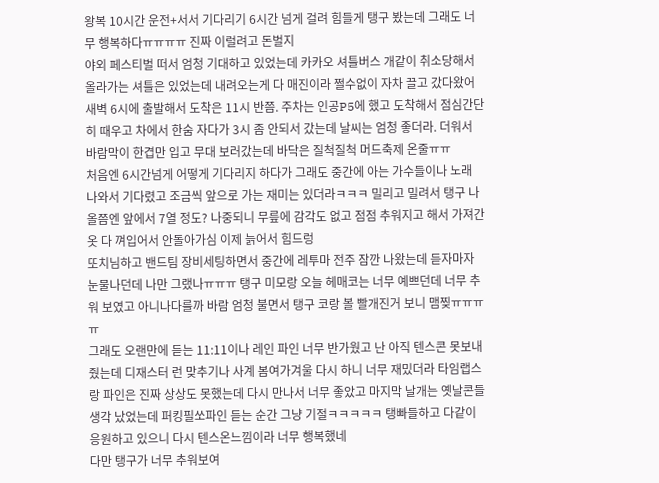왕복 10시간 운전+서서 기다리기 6시간 넘게 걸려 힘들게 탱구 봤는데 그래도 너무 행복하다ㅠㅠㅠㅠ 진짜 이럴려고 돈벌지
야외 페스티벌 떠서 엄청 기대하고 있었는데 카카오 셔틀버스 개같이 취소당해서 올라가는 셔틀은 있었는데 내려오는게 다 매진이라 쩔수없이 자차 끌고 갔다왔어
새벽 6시에 출발해서 도착은 11시 반쯤. 주차는 인공P5에 했고 도착해서 점심간단히 때우고 차에서 한숨 자다가 3시 좀 안되서 갔는데 날씨는 엄청 좋더라. 더워서 바람막이 한겹만 입고 무대 보러갔는데 바닥은 질척질척 머드축제 온줄ㅠㅠ
처음엔 6시간넘게 어떻게 기다리지 하다가 그래도 중간에 아는 가수들이나 노래 나와서 기다렸고 조금씩 앞으로 가는 재미는 있더라ㅋㅋㅋ 밀리고 밀려서 탱구 나올쯤엔 앞에서 7열 정도? 나중되니 무릎에 감각도 없고 점점 추워지고 해서 가져간 옷 다 껴입어서 안돌아가심 이제 늙어서 힘드렁
또치님하고 밴드팀 장비세팅하면서 중간에 레투마 전주 잠깐 나왔는데 듣자마자 눈물나던데 나만 그랬나ㅠㅠㅠ 탱구 미모랑 오늘 헤매코는 너무 예쁘던데 너무 추워 보였고 아니나다를까 바람 엄청 불면서 탱구 코랑 볼 빨개진거 보니 맴찢ㅠㅠㅠㅠ
그래도 오랜만에 듣는 11:11이나 레인 파인 너무 반가웠고 난 아직 텐스콘 못보내줬는데 디재스터 런 맞추기나 사계 봄여가겨울 다시 하니 너무 재밌더라 타임랩스랑 파인은 진짜 상상도 못했는데 다시 만나서 너무 좋았고 마지막 날개는 옛날콘들 생각 났었는데 퍼킹필쏘파인 듣는 순간 그냥 기절ㅋㅋㅋㅋㅋ 탱빠들하고 다같이 응원하고 있으니 다시 텐스온느낌이라 너무 행복했네
다만 탱구가 너무 추워보여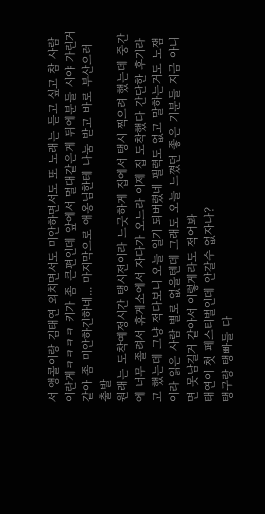서 앵콜이랑 김태연 외치면서도 미안하면서도 또 노래는 듣고 싶고 참 사람이란게ㅋㅋㅋㅋ 키가 좀 큰편인데 앞에서 멀대같은게 뒤에분들 시야 가린거 같아 좀 미안하긴하네... 마지막으로 애옹님한테 나눔 받고 바로 부산으러 출발
원래는 도착예정시간 탱시전이라 느긋하게 집에서 탱시 찍으려 했는데 중간에 너무 졸려서 휴게소에서 자다가 오느라 이제 집 도착했다 간단한 후기라고 했는데 그냥 적다보니 오늘 일기 되버렸네 필력도 없고 말하는거도 노잼이라 읽은 사람 별로 없을텐데 그래도 오늘 느꼈던 좋은 기분들 지금 아니면 못남길거 같아서 이렇게라도 적어봐
태연이 첫 페스티벌인데 안갈수 없자나?
탱구랑 탱빠들 다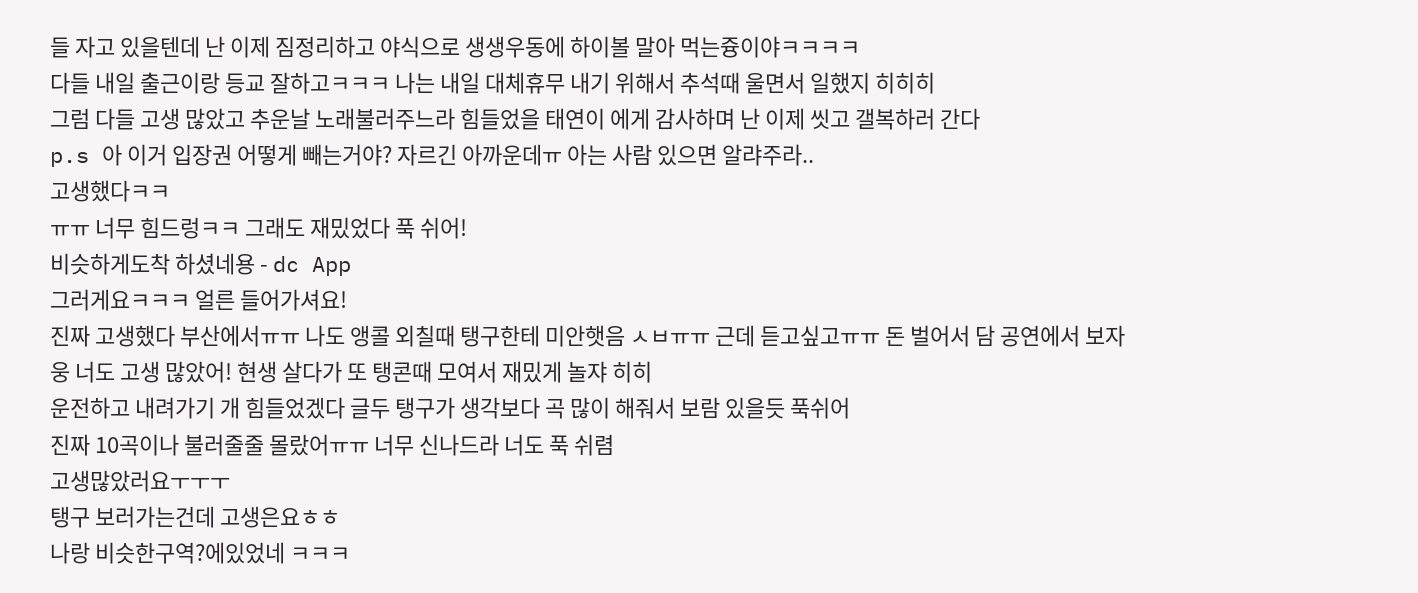들 자고 있을텐데 난 이제 짐정리하고 야식으로 생생우동에 하이볼 말아 먹는즁이야ㅋㅋㅋㅋ
다들 내일 출근이랑 등교 잘하고ㅋㅋㅋ 나는 내일 대체휴무 내기 위해서 추석때 울면서 일했지 히히히
그럼 다들 고생 많았고 추운날 노래불러주느라 힘들었을 태연이 에게 감사하며 난 이제 씻고 갤복하러 간다
p.s 아 이거 입장권 어떻게 빼는거야? 자르긴 아까운데ㅠ 아는 사람 있으면 알랴주라..
고생했다ㅋㅋ
ㅠㅠ 너무 힘드렁ㅋㅋ 그래도 재밌었다 푹 쉬어!
비슷하게도착 하셨네용 - dc App
그러게요ㅋㅋㅋ 얼른 들어가셔요!
진짜 고생했다 부산에서ㅠㅠ 나도 앵콜 외칠때 탱구한테 미안햇음 ㅅㅂㅠㅠ 근데 듣고싶고ㅠㅠ 돈 벌어서 담 공연에서 보자
웅 너도 고생 많았어! 현생 살다가 또 탱콘때 모여서 재밌게 놀쟈 히히
운전하고 내려가기 개 힘들었겠다 글두 탱구가 생각보다 곡 많이 해줘서 보람 있을듯 푹쉬어
진짜 10곡이나 불러줄줄 몰랐어ㅠㅠ 너무 신나드라 너도 푹 쉬렴
고생많았러요ㅜㅜㅜ
탱구 보러가는건데 고생은요ㅎㅎ
나랑 비슷한구역?에있었네 ㅋㅋㅋ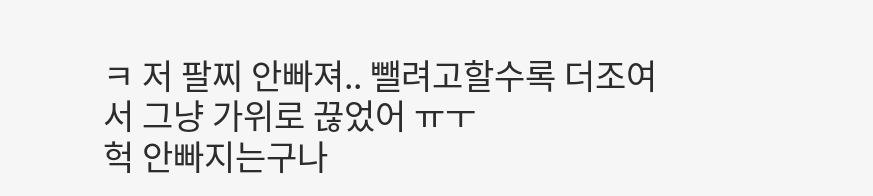ㅋ 저 팔찌 안빠져.. 뺄려고할수록 더조여서 그냥 가위로 끊었어 ㅠㅜ
헉 안빠지는구나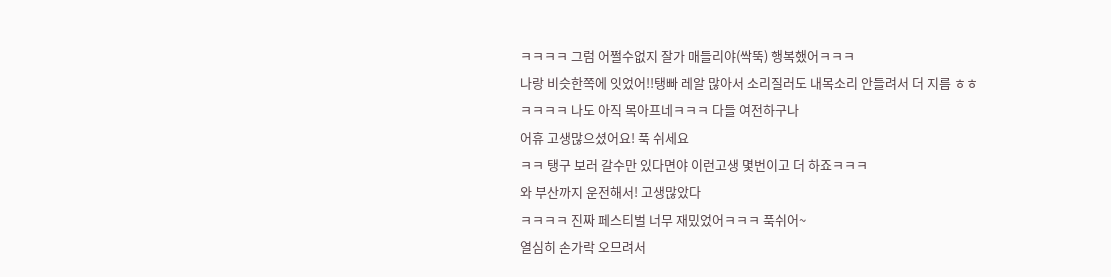ㅋㅋㅋㅋ 그럼 어쩔수없지 잘가 매들리야(싹뚝) 행복했어ㅋㅋㅋ
나랑 비슷한쪽에 잇었어!!탱빠 레알 많아서 소리질러도 내목소리 안들려서 더 지름 ㅎㅎ
ㅋㅋㅋㅋ 나도 아직 목아프네ㅋㅋㅋ 다들 여전하구나
어휴 고생많으셨어요! 푹 쉬세요
ㅋㅋ 탱구 보러 갈수만 있다면야 이런고생 몇번이고 더 하죠ㅋㅋㅋ
와 부산까지 운전해서! 고생많았다
ㅋㅋㅋㅋ 진짜 페스티벌 너무 재밌었어ㅋㅋㅋ 푹쉬어~
열심히 손가락 오므려서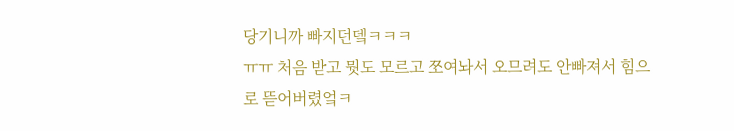당기니까 빠지던뎈ㅋㅋㅋ
ㅠㅠ 처음 받고 뭣도 모르고 쪼여놔서 오므려도 안빠져서 힘으로 뜯어버렸엌ㅋ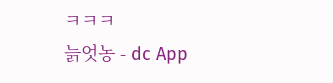ㅋㅋㅋ
늙엇농 - dc App